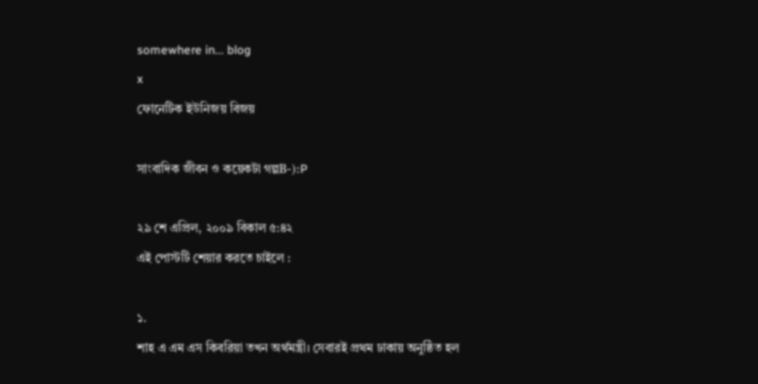somewhere in... blog
x
ফোনেটিক ইউনিজয় বিজয়

সাংবাদিক জীবন ও কয়েকটা গল্পB-):P

২৯ শে এপ্রিল, ২০০৯ বিকাল ৫:৪২
এই পোস্টটি শেয়ার করতে চাইলে :

১.
শাহ এ এম এস কিবরিয়া তখন অর্থমন্ত্রী। সেবারই প্রথম ঢাকায় অনুষ্ঠিত হল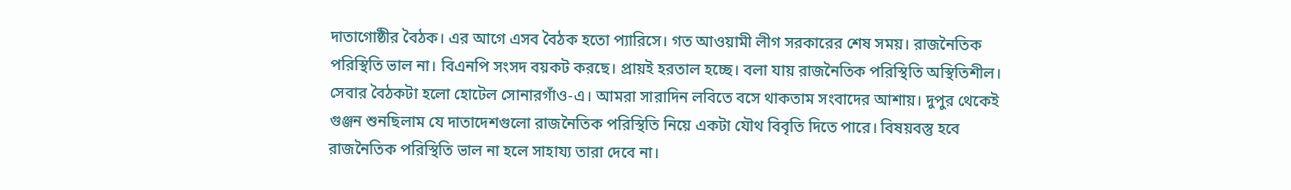দাতাগোষ্ঠীর বৈঠক। এর আগে এসব বৈঠক হতো প্যারিসে। গত আওয়ামী লীগ সরকারের শেষ সময়। রাজনৈতিক পরিস্থিতি ভাল না। বিএনপি সংসদ বয়কট করছে। প্রায়ই হরতাল হচ্ছে। বলা যায় রাজনৈতিক পরিস্থিতি অস্থিতিশীল।
সেবার বৈঠকটা হলো হোটেল সোনারগাঁও-এ। আমরা সারাদিন লবিতে বসে থাকতাম সংবাদের আশায়। দুপুর থেকেই গুঞ্জন শুনছিলাম যে দাতাদেশগুলো রাজনৈতিক পরিস্থিতি নিয়ে একটা যৌথ বিবৃতি দিতে পারে। বিষয়বস্তু হবে রাজনৈতিক পরিস্থিতি ভাল না হলে সাহায্য তারা দেবে না।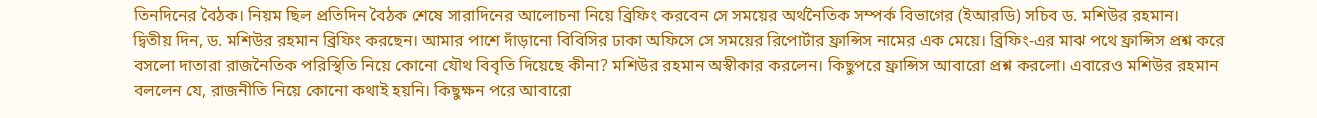তিনদিনের বৈঠক। নিয়ম ছিল প্রতিদিন বৈঠক শেষে সারাদিনের আলোচনা নিয়ে ব্রিফিং করবেন সে সময়ের অর্থনৈতিক সম্পর্ক বিভাগের (ইআরডি) সচিব ড. মশিউর রহমান।
দ্বিতীয় দিন, ড. মশিউর রহমান ব্রিফিং করছেন। আমার পাশে দাঁড়ানো বিবিসির ঢাকা অফিসে সে সময়ের রিপোর্টার ফ্রান্সিস নামের এক মেয়ে। ব্রিফিং-এর মাঝ পথে ফ্রান্সিস প্রশ্ন করে বসলো দাতারা রাজনৈতিক পরিস্থিতি নিয়ে কোনো যৌথ বিবৃতি দিয়েছে কীনা? মশিউর রহমান অস্বীকার করলেন। কিছুপরে ফ্রান্সিস আবারো প্রশ্ন করলো। এবারেও মশিউর রহমান বললেন যে, রাজনীতি নিয়ে কোনো কথাই হয়নি। কিছুক্ষন পরে আবারো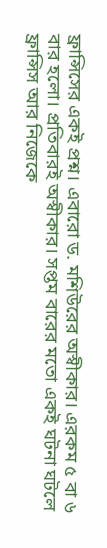ফ্রান্সিসের একই প্রশ্ন। এবারো ড. মশিউরের অস্বীকার। এরকম ৫ বা ৬ বার হলো। প্রতিবারই অস্বীকার। সপ্তম বারের মতো একই ঘটনা ঘটলে ফ্রান্সিস আর নিজেকে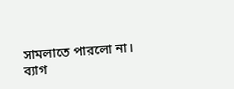সামলাতে পারলো না। ব্যাগ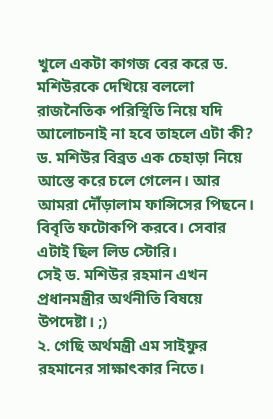খুলে একটা কাগজ বের করে ড. মশিউরকে দেখিয়ে বললো রাজনৈতিক পরিস্থিতি নিয়ে যদি আলোচনাই না হবে তাহলে এটা কী?
ড. মশিউর বিব্রত এক চেহাড়া নিয়ে আস্তে করে চলে গেলেন। আর আমরা দৌঁড়ালাম ফান্সিসের পিছনে। বিবৃতি ফটোকপি করবে। সেবার এটাই ছিল লিড স্টোরি।
সেই ড. মশিউর রহমান এখন প্রধানমন্ত্রীর অর্থনীতি বিষয়ে উপদেষ্টা। ;)
২. গেছি অর্থমন্ত্রী এম সাইফুর রহমানের সাক্ষাৎকার নিতে।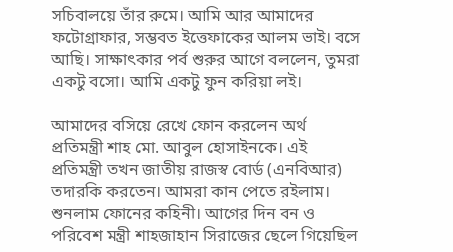সচিবালয়ে তাঁর রুমে। আমি আর আমাদের ফটোগ্রাফার, সম্ভবত ইত্তেফাকের আলম ভাই। বসে আছি। সাক্ষাৎকার পর্ব শুরুর আগে বললেন, তুমরা একটু বসো। আমি একটু ফুন করিয়া লই।

আমাদের বসিয়ে রেখে ফোন করলেন অর্থ প্রতিমন্ত্রী শাহ মো. আবুল হোসাইনকে। এই প্রতিমন্ত্রী তখন জাতীয় রাজস্ব বোর্ড (এনবিআর) তদারকি করতেন। আমরা কান পেতে রইলাম। শুনলাম ফোনের কহিনী। আগের দিন বন ও পরিবেশ মন্ত্রী শাহজাহান সিরাজের ছেলে গিয়েছিল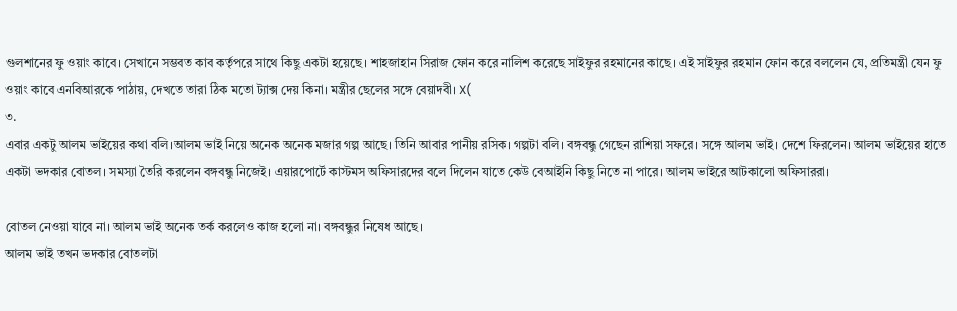গুলশানের ফু ওয়াং কাবে। সেখানে সম্ভবত কাব কর্তৃপরে সাথে কিছু একটা হয়েছে। শাহজাহান সিরাজ ফোন করে নালিশ করেছে সাইফুর রহমানের কাছে। এই সাইফুর রহমান ফোন করে বললেন যে, প্রতিমন্ত্রী যেন ফু ওয়াং কাবে এনবিআরকে পাঠায়, দেখতে তারা ঠিক মতো ট্যাক্স দেয় কিনা। মন্ত্রীর ছেলের সঙ্গে বেয়াদবী। X(
৩.
এবার একটু আলম ভাইয়ের কথা বলি।আলম ভাই নিয়ে অনেক অনেক মজার গল্প আছে। তিনি আবার পানীয় রসিক। গল্পটা বলি। বঙ্গবন্ধু গেছেন রাশিয়া সফরে। সঙ্গে আলম ভাই। দেশে ফিরলেন। আলম ভাইয়ের হাতে একটা ভদকার বোতল। সমস্যা তৈরি করলেন বঙ্গবন্ধু নিজেই। এয়ারপোর্টে কাস্টমস অফিসারদের বলে দিলেন যাতে কেউ বেআইনি কিছু নিতে না পারে। আলম ভাইরে আটকালো অফিসাররা।

বোতল নেওয়া যাবে না। আলম ভাই অনেক তর্ক করলেও কাজ হলো না। বঙ্গবন্ধুর নিষেধ আছে।
আলম ভাই তখন ভদকার বোতলটা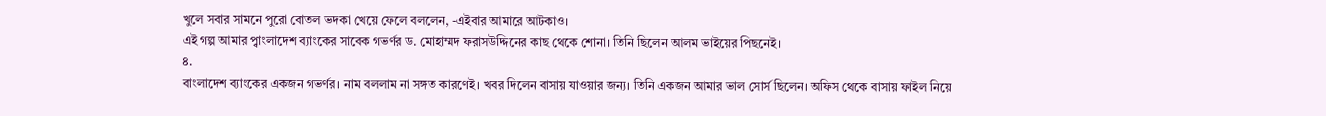খুলে সবার সামনে পুরো বোতল ভদকা খেয়ে ফেলে বললেন, -এইবার আমারে আটকাও।
এই গল্প আমার প্বাংলাদেশ ব্যাংকের সাবেক গভর্ণর ড. মোহাম্মদ ফরাসউদ্দিনের কাছ থেকে শোনা। তিনি ছিলেন আলম ভাইয়ের পিছনেই।
৪.
বাংলাদেশ ব্যাংকের একজন গভর্ণর। নাম বললাম না সঙ্গত কারণেই। খবর দিলেন বাসায় যাওয়ার জন্য। তিনি একজন আমার ভাল সোর্স ছিলেন। অফিস থেকে বাসায় ফাইল নিয়ে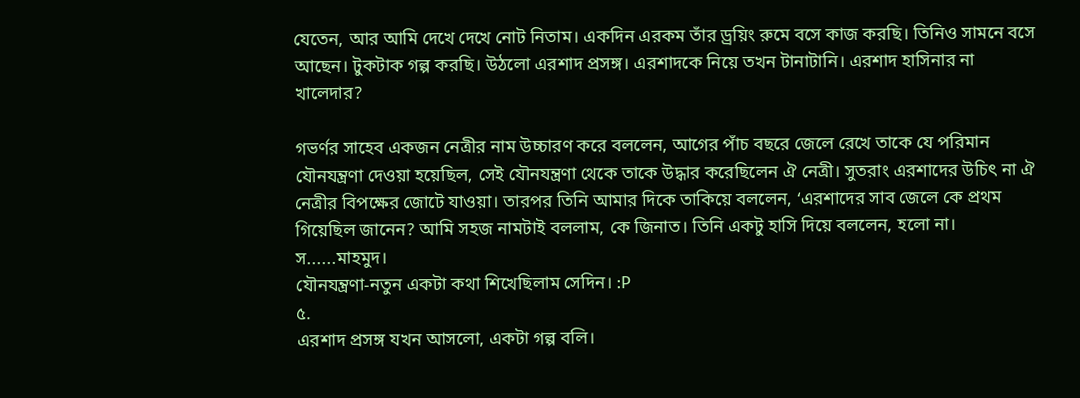যেতেন, আর আমি দেখে দেখে নোট নিতাম। একদিন এরকম তাঁর ড্রয়িং রুমে বসে কাজ করছি। তিনিও সামনে বসে আছেন। টুকটাক গল্প করছি। উঠলো এরশাদ প্রসঙ্গ। এরশাদকে নিয়ে তখন টানাটানি। এরশাদ হাসিনার না খালেদার?

গভর্ণর সাহেব একজন নেত্রীর নাম উচ্চারণ করে বললেন, আগের পাঁচ বছরে জেলে রেখে তাকে যে পরিমান যৌনযন্ত্রণা দেওয়া হয়েছিল, সেই যৌনযন্ত্রণা থেকে তাকে উদ্ধার করেছিলেন ঐ নেত্রী। সুতরাং এরশাদের উচিৎ না ঐ নেত্রীর বিপক্ষের জোটে যাওয়া। তারপর তিনি আমার দিকে তাকিয়ে বললেন, ‘এরশাদের সাব জেলে কে প্রথম গিয়েছিল জানেন? আমি সহজ নামটাই বললাম, কে জিনাত। তিনি একটু হাসি দিয়ে বললেন, হলো না। স......মাহমুদ।
যৌনযন্ত্রণা-নতুন একটা কথা শিখেছিলাম সেদিন। :P
৫.
এরশাদ প্রসঙ্গ যখন আসলো, একটা গল্প বলি।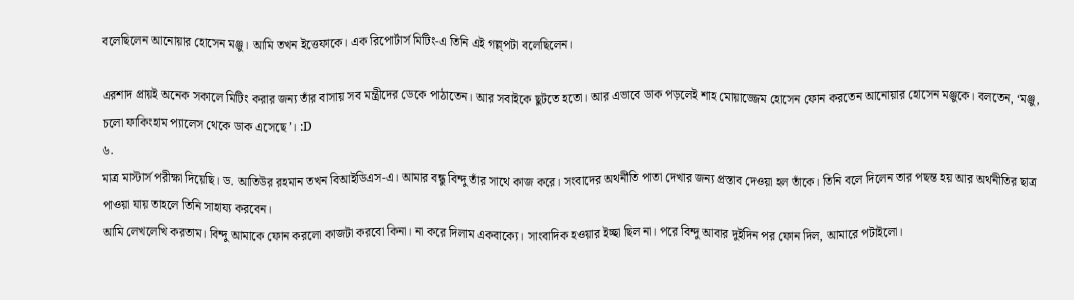বলেছিলেন আনোয়ার হোসেন মঞ্জু। আমি তখন ইত্তেফাকে। এক রিপোর্টার্স মিটিং-এ তিনি এই গল্ল্পটা বলেছিলেন।

এরশাদ প্রায়ই অনেক সকালে মিটিং করার জন্য তাঁর বাসায় সব মন্ত্রীদের ডেকে পাঠাতেন। আর সবাইকে ছুটতে হতো। আর এভাবে ডাক পড়লেই শাহ মোয়াজ্জেম হোসেন ফোন করতেন আনোয়ার হোসেন মঞ্জুকে। বলতেন, ‘মঞ্জু, চলো ফাকিংহাম প্যালেস থেকে ডাক এসেছে’। :D
৬.
মাত্র মাস্টার্স পরীক্ষা দিয়েছি। ড. আতিউর রহমান তখন বিআইডিএস-এ। আমার বন্ধু বিন্দু তাঁর সাথে কাজ করে। সংবাদের অথর্নীতি পাতা দেখার জন্য প্রস্তাব দেওয়া হল তাঁকে। তিনি বলে দিলেন তার পছন্ত হয় আর অর্থনীতির ছাত্র পাওয়া যায় তাহলে তিনি সাহায্য করবেন।
আমি লেখলেখি করতাম। বিন্দু আমাকে ফোন করলো কাজটা করবো কিনা। না করে দিলাম একবাক্যে। সাংবাদিক হওয়ার ইচ্ছা ছিল না। পরে বিন্দু আবার দুইদিন পর ফোন দিল, আমারে পটাইলো।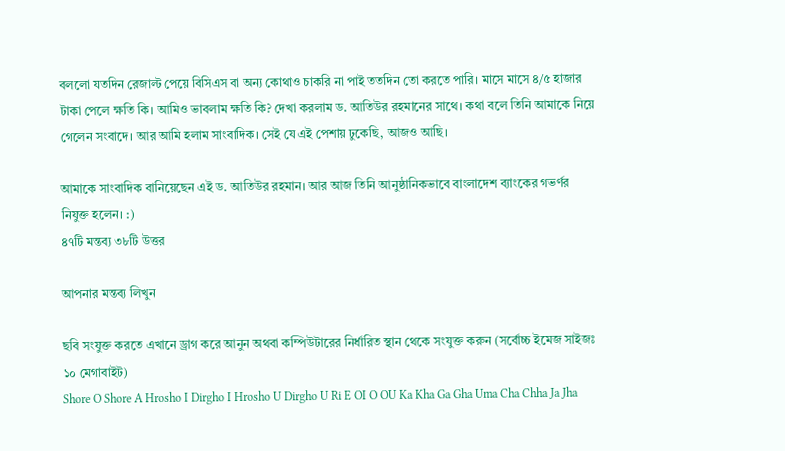বললো যতদিন রেজাল্ট পেয়ে বিসিএস বা অন্য কোথাও চাকরি না পাই ততদিন তো করতে পারি। মাসে মাসে ৪/৫ হাজার টাকা পেলে ক্ষতি কি। আমিও ভাবলাম ক্ষতি কি? দেখা করলাম ড. আতিউর রহমানের সাথে। কথা বলে তিনি আমাকে নিয়ে গেলেন সংবাদে। আর আমি হলাম সাংবাদিক। সেই যে এই পেশায় ঢুকেছি, আজও আছি।

আমাকে সাংবাদিক বানিয়েছেন এই ড. আতিউর রহমান। আর আজ তিনি আনুষ্ঠানিকভাবে বাংলাদেশ ব্যাংকের গভর্ণর নিযুক্ত হলেন। :)
৪৭টি মন্তব্য ৩৮টি উত্তর

আপনার মন্তব্য লিখুন

ছবি সংযুক্ত করতে এখানে ড্রাগ করে আনুন অথবা কম্পিউটারের নির্ধারিত স্থান থেকে সংযুক্ত করুন (সর্বোচ্চ ইমেজ সাইজঃ ১০ মেগাবাইট)
Shore O Shore A Hrosho I Dirgho I Hrosho U Dirgho U Ri E OI O OU Ka Kha Ga Gha Uma Cha Chha Ja Jha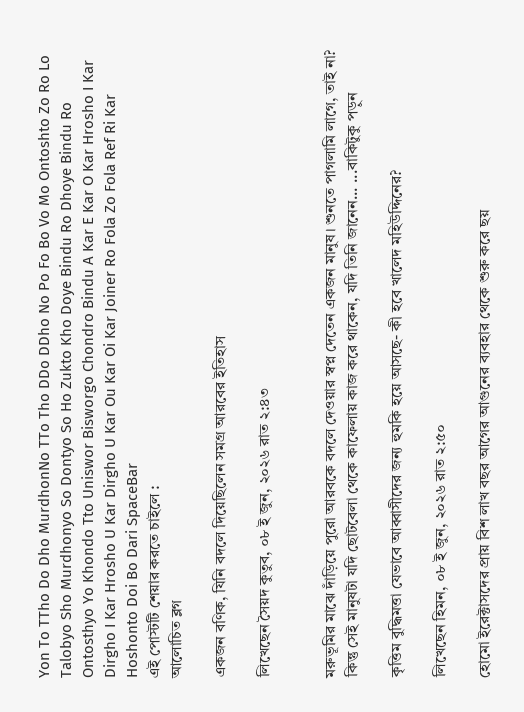Yon To TTho Do Dho MurdhonNo TTo Tho DDo DDho No Po Fo Bo Vo Mo Ontoshto Zo Ro Lo Talobyo Sho Murdhonyo So Dontyo So Ho Zukto Kho Doye Bindu Ro Dhoye Bindu Ro Ontosthyo Yo Khondo Tto Uniswor Bisworgo Chondro Bindu A Kar E Kar O Kar Hrosho I Kar Dirgho I Kar Hrosho U Kar Dirgho U Kar Ou Kar Oi Kar Joiner Ro Fola Zo Fola Ref Ri Kar Hoshonto Doi Bo Dari SpaceBar
এই পোস্টটি শেয়ার করতে চাইলে :
আলোচিত ব্লগ

একজন বণিক, যিনি বদলে দিয়েছিলেন সমগ্র আরবের ইতিহাস

লিখেছেন সৈয়দ কুতুব, ০৮ ই জুন, ২০২৬ রাত ২:৪৩


মরুভূমির মাঝে দাঁড়িয়ে পুরো আরবকে বদলে দেওয়ার স্বপ্ন দেতেন একজন মানুষ। শুনতে পাগলামি লাগে, তাই না? কিন্তু সেই মানুষটা যদি ছোটবেলা থেকে কাফেলায় কাজ করে থাকেন, যদি তিনি জানেন... ...বাকিটুকু পড়ুন

কৃত্তিম বুদ্ধিমত্তা যেভাবে আব্বাসীদের জন্য হুমকি হয়ে আসছে- কী হবে খালেদ মহিউদ্দিনের?

লিখেছেন হিমন, ০৮ ই জুন, ২০২৬ রাত ২:৫০

হোমো ইরেক্টাসদের প্রায় বিশ লাখ বছর আগের আগুনের ব্যবহার থেকে শুরু করে ছয়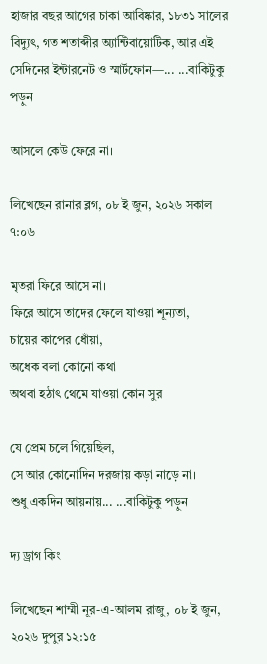হাজার বছর আগের চাকা আবিষ্কার, ১৮৩১ সালের বিদ্যুৎ, গত শতাব্দীর অ্যান্টিবায়োটিক, আর এই সেদিনের ইন্টারনেট ও স্মার্টফোন—... ...বাকিটুকু পড়ুন

আসলে কেউ ফেরে না।

লিখেছেন রানার ব্লগ, ০৮ ই জুন, ২০২৬ সকাল ৭:০৬

মৃতরা ফিরে আসে না।
ফিরে আসে তাদের ফেলে যাওয়া শূন্যতা,
চায়ের কাপের ধোঁয়া,
অধেক বলা কোনো কথা
অথবা হঠাৎ থেমে যাওয়া কোন সুর

যে প্রেম চলে গিয়েছিল,
সে আর কোনোদিন দরজায় কড়া নাড়ে না।
শুধু একদিন আয়নায়... ...বাকিটুকু পড়ুন

দ্য ড্রাগ কিং

লিখেছেন শাম্মী নূর-এ-আলম রাজু, ০৮ ই জুন, ২০২৬ দুপুর ১২:১৫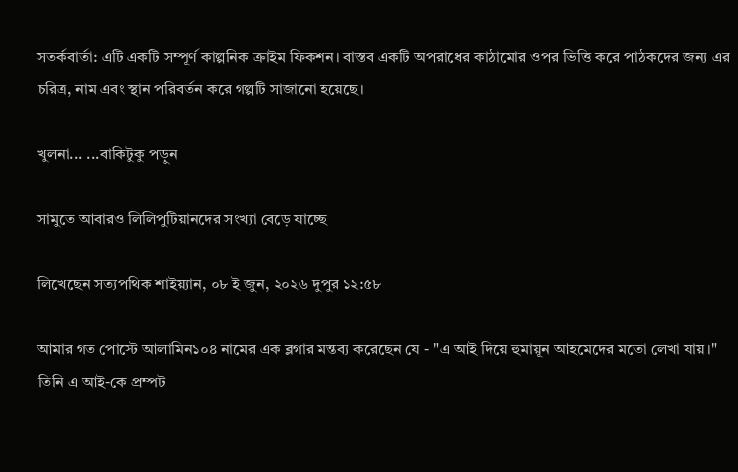সতর্কবার্তা: এটি একটি সম্পূর্ণ কাল্পনিক ক্রাইম ফিকশন। বাস্তব একটি অপরাধের কাঠামোর ওপর ভিত্তি করে পাঠকদের জন্য এর চরিত্র, নাম এবং স্থান পরিবর্তন করে গল্পটি সাজানো হয়েছে।

খুলনা... ...বাকিটুকু পড়ুন

সামুতে আবারও লিলিপুটিয়ানদের সংখ্যা বেড়ে যাচ্ছে

লিখেছেন সত্যপথিক শাইয়্যান, ০৮ ই জুন, ২০২৬ দুপুর ১২:৫৮

আমার গত পোস্টে আলামিন১০৪ নামের এক ব্লগার মন্তব্য করেছেন যে - "এ আই দিয়ে হুমায়ূন আহমেদের মতো লেখা যায়।"
তিনি এ আই-কে প্রম্পট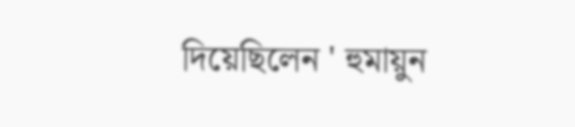দিয়েছিলেন ' হুমায়ুন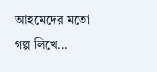আহমেদের মতো গল্প লিখে...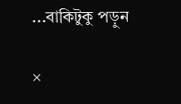...বাকিটুকু পড়ুন

×